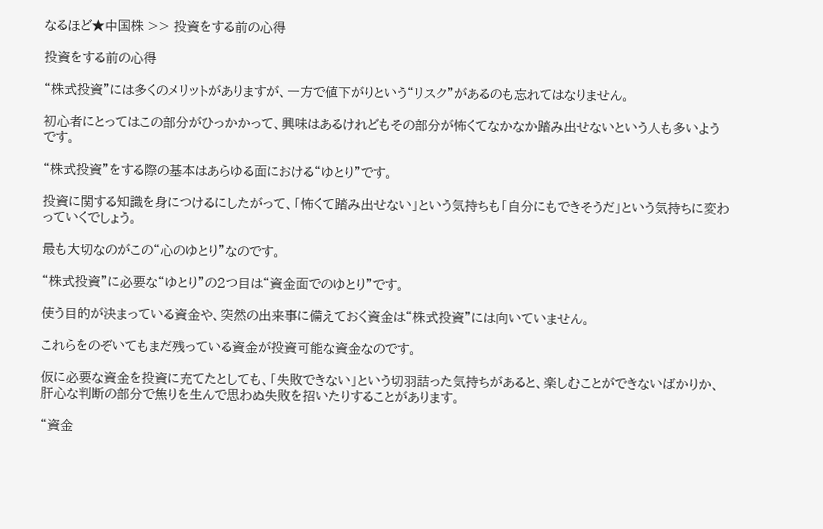なるほど★中国株 >> 投資をする前の心得

投資をする前の心得

“株式投資”には多くのメリットがありますが、一方で値下がりという“リスク”があるのも忘れてはなりません。

初心者にとってはこの部分がひっかかって、興味はあるけれどもその部分が怖くてなかなか踏み出せないという人も多いようです。

“株式投資”をする際の基本はあらゆる面における“ゆとり”です。

投資に関する知識を身につけるにしたがって、「怖くて踏み出せない」という気持ちも「自分にもできそうだ」という気持ちに変わっていくでしょう。

最も大切なのがこの“心のゆとり”なのです。

“株式投資”に必要な“ゆとり”の2つ目は“資金面でのゆとり”です。

使う目的が決まっている資金や、突然の出来事に備えておく資金は“株式投資”には向いていません。

これらをのぞいてもまだ残っている資金が投資可能な資金なのです。

仮に必要な資金を投資に充てたとしても、「失敗できない」という切羽詰った気持ちがあると、楽しむことができないばかりか、肝心な判断の部分で焦りを生んで思わぬ失敗を招いたりすることがあります。

“資金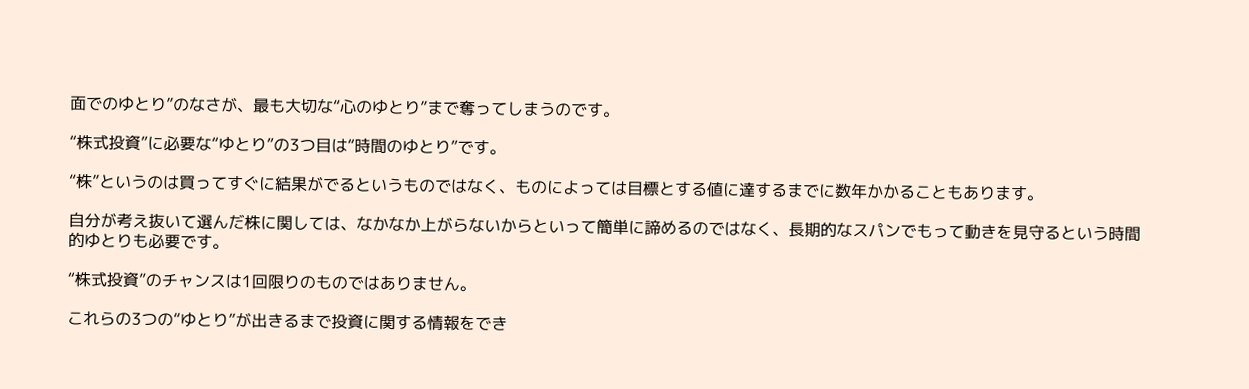面でのゆとり”のなさが、最も大切な“心のゆとり”まで奪ってしまうのです。

“株式投資”に必要な“ゆとり”の3つ目は“時間のゆとり”です。

“株”というのは買ってすぐに結果がでるというものではなく、ものによっては目標とする値に達するまでに数年かかることもあります。

自分が考え抜いて選んだ株に関しては、なかなか上がらないからといって簡単に諦めるのではなく、長期的なスパンでもって動きを見守るという時間的ゆとりも必要です。

“株式投資”のチャンスは1回限りのものではありません。

これらの3つの“ゆとり”が出きるまで投資に関する情報をでき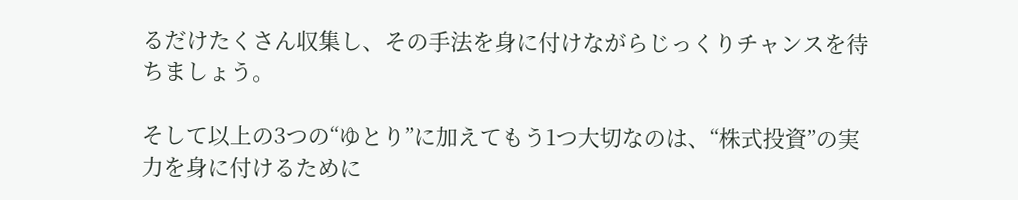るだけたくさん収集し、その手法を身に付けながらじっくりチャンスを待ちましょう。

そして以上の3つの“ゆとり”に加えてもう1つ大切なのは、“株式投資”の実力を身に付けるために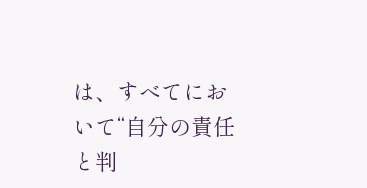は、すべてにおいて“自分の責任と判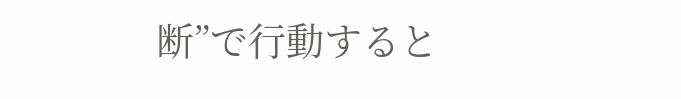断”で行動すると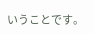いうことです。